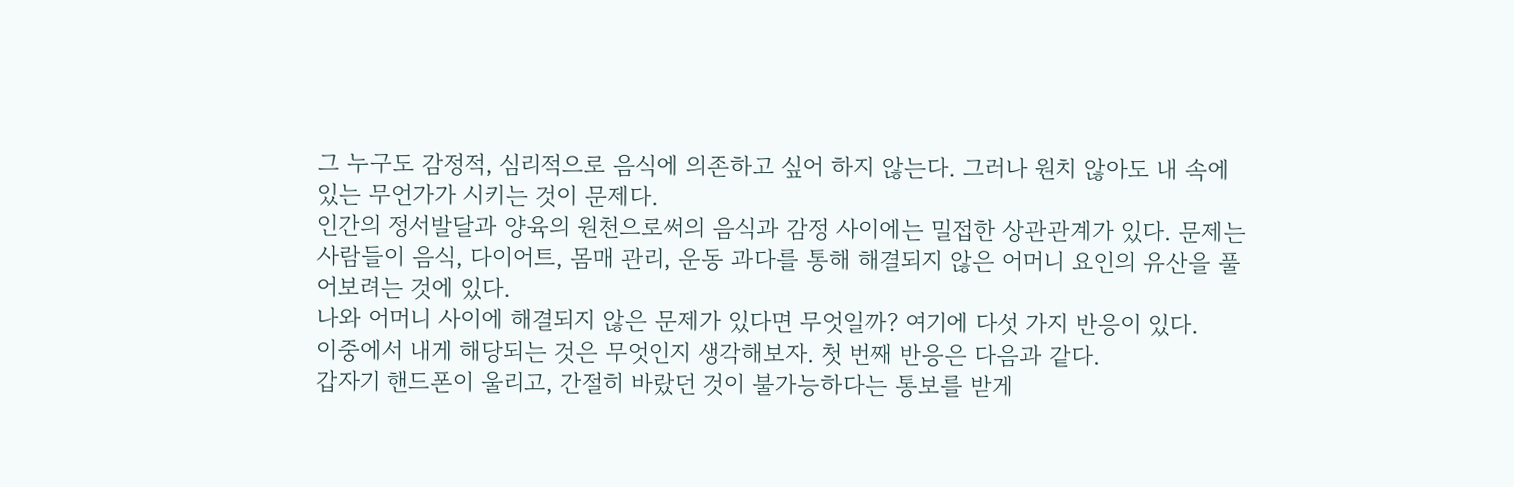그 누구도 감정적, 심리적으로 음식에 의존하고 싶어 하지 않는다. 그러나 원치 않아도 내 속에 있는 무언가가 시키는 것이 문제다.
인간의 정서발달과 양육의 원천으로써의 음식과 감정 사이에는 밀접한 상관관계가 있다. 문제는 사람들이 음식, 다이어트, 몸매 관리, 운동 과다를 통해 해결되지 않은 어머니 요인의 유산을 풀어보려는 것에 있다.
나와 어머니 사이에 해결되지 않은 문제가 있다면 무엇일까? 여기에 다섯 가지 반응이 있다.
이중에서 내게 해당되는 것은 무엇인지 생각해보자. 첫 번째 반응은 다음과 같다.
갑자기 핸드폰이 울리고, 간절히 바랐던 것이 불가능하다는 통보를 받게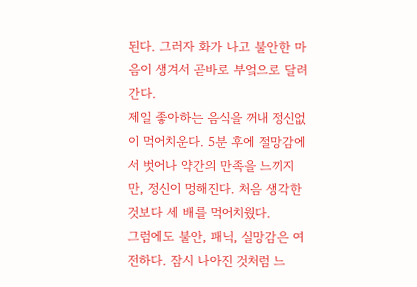된다. 그러자 화가 나고 불안한 마음이 생겨서 곧바로 부엌으로 달려간다.
제일 좋아하는 음식을 꺼내 정신없이 먹어치운다. 5분 후에 절망감에서 벗어나 약간의 만족을 느끼지만, 정신이 멍해진다. 처음 생각한 것보다 세 배를 먹어치웠다.
그럼에도 불안, 패닉, 실망감은 여전하다. 잠시 나아진 것처럼 느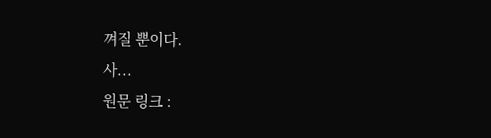껴질 뿐이다.
사...
원문 링크 :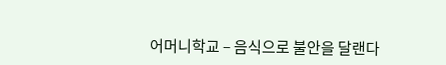어머니학교 – 음식으로 불안을 달랜다